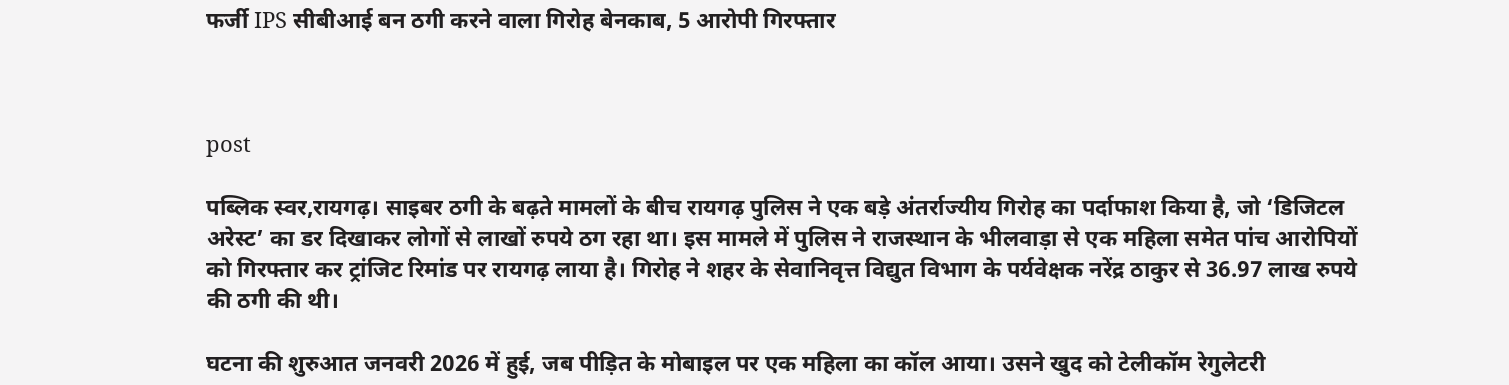फर्जी IPS सीबीआई बन ठगी करने वाला गिरोह बेनकाब, 5 आरोपी गिरफ्तार



post

पब्लिक स्वर,रायगढ़। साइबर ठगी के बढ़ते मामलों के बीच रायगढ़ पुलिस ने एक बड़े अंतर्राज्यीय गिरोह का पर्दाफाश किया है, जो ‘डिजिटल अरेस्ट’ का डर दिखाकर लोगों से लाखों रुपये ठग रहा था। इस मामले में पुलिस ने राजस्थान के भीलवाड़ा से एक महिला समेत पांच आरोपियों को गिरफ्तार कर ट्रांजिट रिमांड पर रायगढ़ लाया है। गिरोह ने शहर के सेवानिवृत्त विद्युत विभाग के पर्यवेक्षक नरेंद्र ठाकुर से 36.97 लाख रुपये की ठगी की थी।

घटना की शुरुआत जनवरी 2026 में हुई, जब पीड़ित के मोबाइल पर एक महिला का कॉल आया। उसने खुद को टेलीकॉम रेगुलेटरी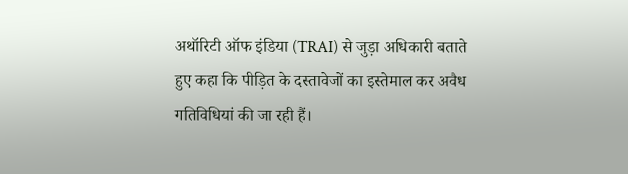अथॉरिटी ऑफ इंडिया (TRAI) से जुड़ा अधिकारी बताते हुए कहा कि पीड़ित के दस्तावेजों का इस्तेमाल कर अवैध गतिविधियां की जा रही हैं।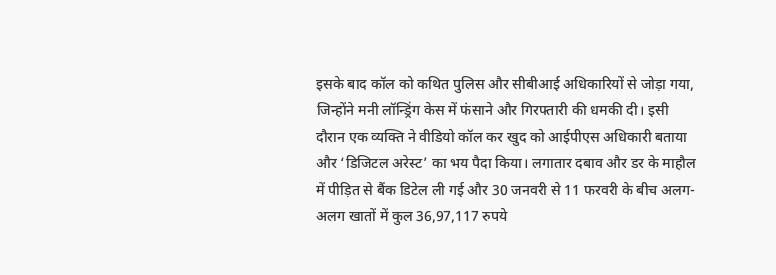इसके बाद कॉल को कथित पुलिस और सीबीआई अधिकारियों से जोड़ा गया, जिन्होंने मनी लॉन्ड्रिंग केस में फंसाने और गिरफ्तारी की धमकी दी। इसी दौरान एक व्यक्ति ने वीडियो कॉल कर खुद को आईपीएस अधिकारी बताया और ‘डिजिटल अरेस्ट’ का भय पैदा किया। लगातार दबाव और डर के माहौल में पीड़ित से बैंक डिटेल ली गई और 30 जनवरी से 11 फरवरी के बीच अलग-अलग खातों में कुल 36,97,117 रुपये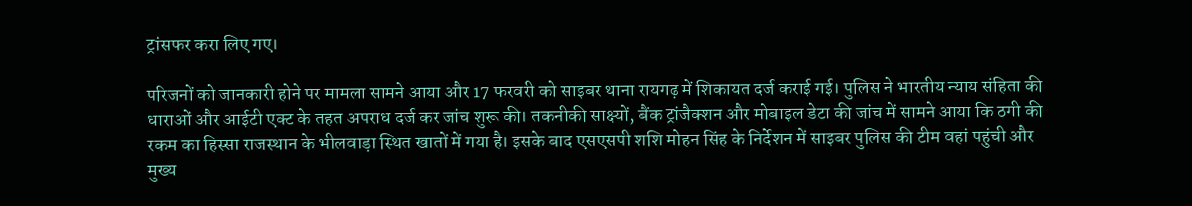ट्रांसफर करा लिए गए।

परिजनों को जानकारी होने पर मामला सामने आया और 17 फरवरी को साइबर थाना रायगढ़ में शिकायत दर्ज कराई गई। पुलिस ने भारतीय न्याय संहिता की धाराओं और आईटी एक्ट के तहत अपराध दर्ज कर जांच शुरू की। तकनीकी साक्ष्यों, बैंक ट्रांजैक्शन और मोबाइल डेटा की जांच में सामने आया कि ठगी की रकम का हिस्सा राजस्थान के भीलवाड़ा स्थित खातों में गया है। इसके बाद एसएसपी शशि मोहन सिंह के निर्देशन में साइबर पुलिस की टीम वहां पहुंची और मुख्य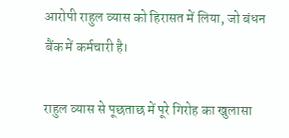आरोपी राहुल व्यास को हिरासत में लिया, जो बंधन बैंक में कर्मचारी है।

राहुल व्यास से पूछताछ में पूरे गिरोह का खुलासा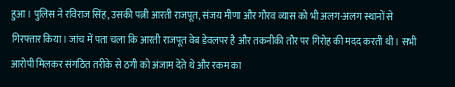हुआ। पुलिस ने रविराज सिंह, उसकी पत्नी आरती राजपूत, संजय मीणा और गौरव व्यास को भी अलग-अलग स्थानों से गिरफ्तार किया। जांच में पता चला कि आरती राजपूत वेब डेवलपर है और तकनीकी तौर पर गिरोह की मदद करती थी। सभी आरोपी मिलकर संगठित तरीके से ठगी को अंजाम देते थे और रकम का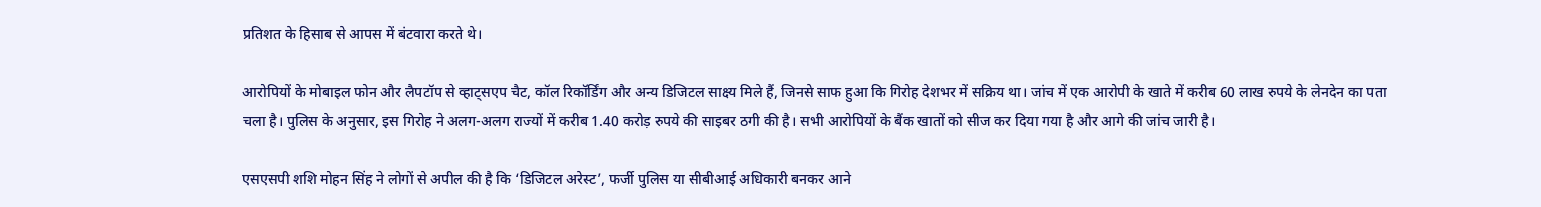प्रतिशत के हिसाब से आपस में बंटवारा करते थे।

आरोपियों के मोबाइल फोन और लैपटॉप से व्हाट्सएप चैट, कॉल रिकॉर्डिंग और अन्य डिजिटल साक्ष्य मिले हैं, जिनसे साफ हुआ कि गिरोह देशभर में सक्रिय था। जांच में एक आरोपी के खाते में करीब 60 लाख रुपये के लेनदेन का पता चला है। पुलिस के अनुसार, इस गिरोह ने अलग-अलग राज्यों में करीब 1.40 करोड़ रुपये की साइबर ठगी की है। सभी आरोपियों के बैंक खातों को सीज कर दिया गया है और आगे की जांच जारी है।

एसएसपी शशि मोहन सिंह ने लोगों से अपील की है कि ‘डिजिटल अरेस्ट’, फर्जी पुलिस या सीबीआई अधिकारी बनकर आने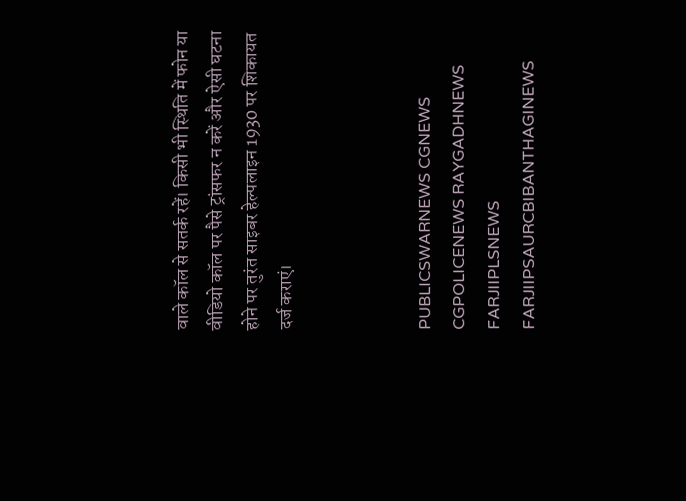वाले कॉल से सतर्क रहें। किसी भी स्थिति में फोन या वीडियो कॉल पर पैसे ट्रांसफर न करें और ऐसी घटना होने पर तुरंत साइबर हेल्पलाइन 1930 पर शिकायत दर्ज कराएं।



PUBLICSWARNEWS CGNEWS CGPOLICENEWS RAYGADHNEWS FARJIIPLSNEWS FARJIIPSAURCBIBANTHAGINEWS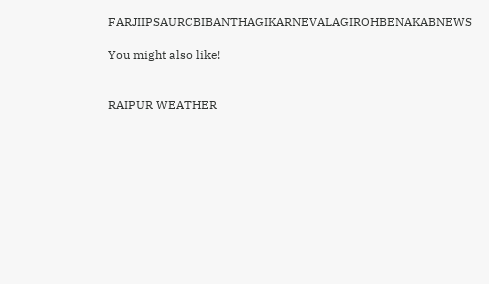FARJIIPSAURCBIBANTHAGIKARNEVALAGIROHBENAKABNEWS

You might also like!


RAIPUR WEATHER